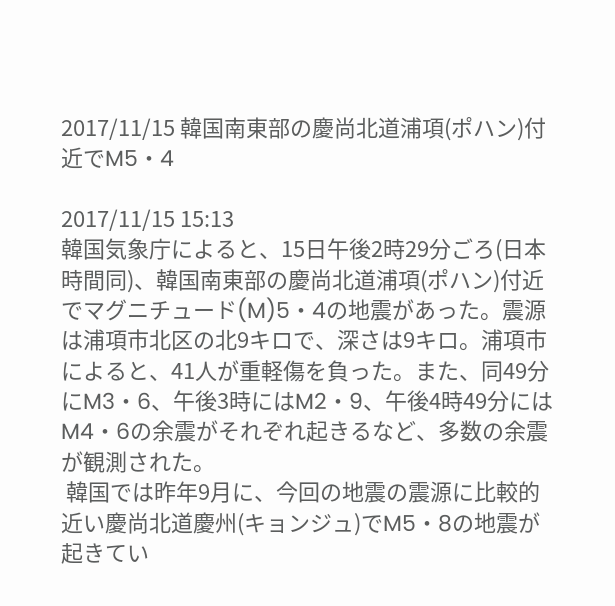2017/11/15 韓国南東部の慶尚北道浦項(ポハン)付近でM5・4

2017/11/15 15:13
韓国気象庁によると、15日午後2時29分ごろ(日本時間同)、韓国南東部の慶尚北道浦項(ポハン)付近でマグニチュード(M)5・4の地震があった。震源は浦項市北区の北9キロで、深さは9キロ。浦項市によると、41人が重軽傷を負った。また、同49分にM3・6、午後3時にはM2・9、午後4時49分にはM4・6の余震がそれぞれ起きるなど、多数の余震が観測された。
 韓国では昨年9月に、今回の地震の震源に比較的近い慶尚北道慶州(キョンジュ)でM5・8の地震が起きてい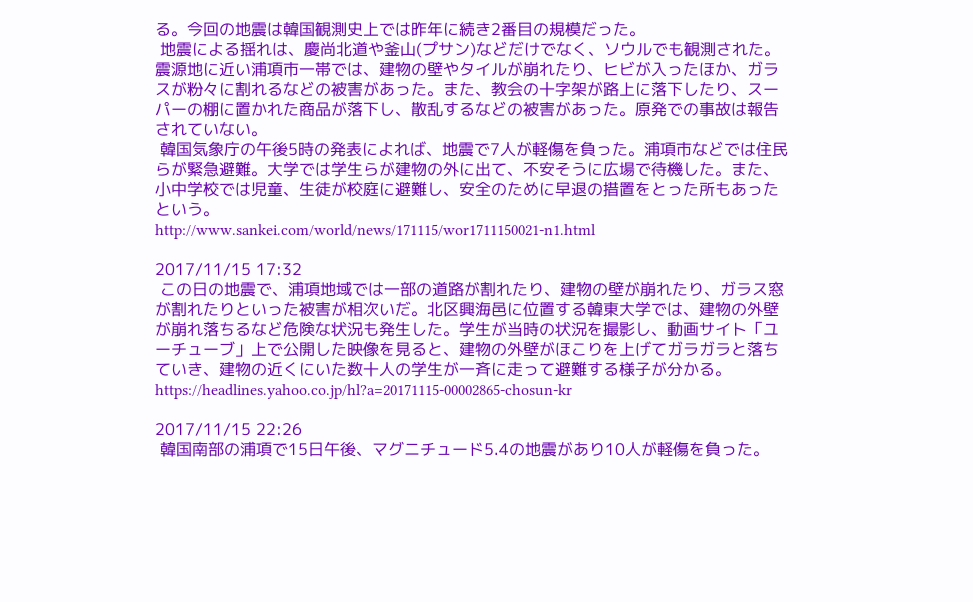る。今回の地震は韓国観測史上では昨年に続き2番目の規模だった。
 地震による揺れは、慶尚北道や釜山(プサン)などだけでなく、ソウルでも観測された。震源地に近い浦項市一帯では、建物の壁やタイルが崩れたり、ヒビが入ったほか、ガラスが粉々に割れるなどの被害があった。また、教会の十字架が路上に落下したり、スーパーの棚に置かれた商品が落下し、散乱するなどの被害があった。原発での事故は報告されていない。
 韓国気象庁の午後5時の発表によれば、地震で7人が軽傷を負った。浦項市などでは住民らが緊急避難。大学では学生らが建物の外に出て、不安そうに広場で待機した。また、小中学校では児童、生徒が校庭に避難し、安全のために早退の措置をとった所もあったという。
http://www.sankei.com/world/news/171115/wor1711150021-n1.html

2017/11/15 17:32
 この日の地震で、浦項地域では一部の道路が割れたり、建物の壁が崩れたり、ガラス窓が割れたりといった被害が相次いだ。北区興海邑に位置する韓東大学では、建物の外壁が崩れ落ちるなど危険な状況も発生した。学生が当時の状況を撮影し、動画サイト「ユーチューブ」上で公開した映像を見ると、建物の外壁がほこりを上げてガラガラと落ちていき、建物の近くにいた数十人の学生が一斉に走って避難する様子が分かる。
https://headlines.yahoo.co.jp/hl?a=20171115-00002865-chosun-kr

2017/11/15 22:26
 韓国南部の浦項で15日午後、マグニチュード5.4の地震があり10人が軽傷を負った。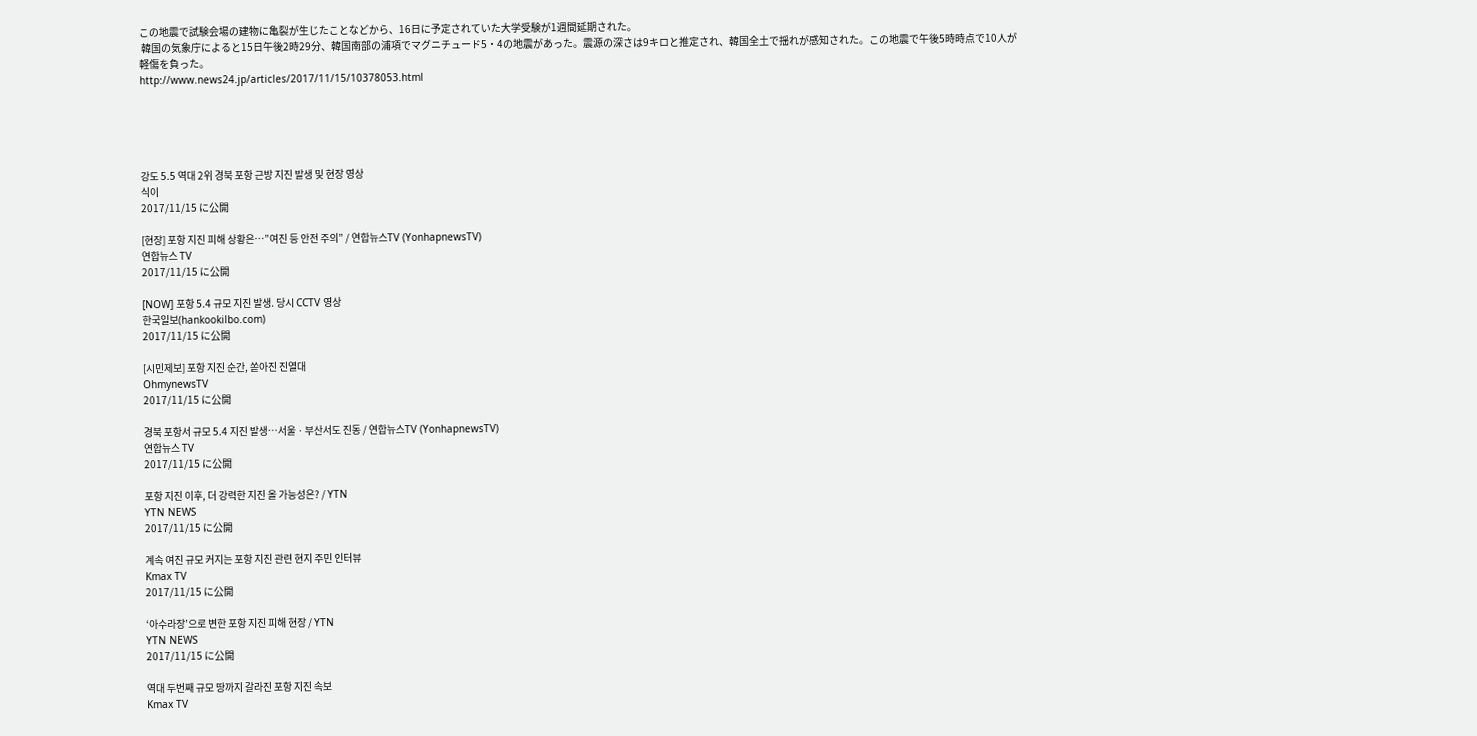この地震で試験会場の建物に亀裂が生じたことなどから、16日に予定されていた大学受験が1週間延期された。
 韓国の気象庁によると15日午後2時29分、韓国南部の浦項でマグニチュード5・4の地震があった。震源の深さは9キロと推定され、韓国全土で揺れが感知された。この地震で午後5時時点で10人が軽傷を負った。
http://www.news24.jp/articles/2017/11/15/10378053.html





강도 5.5 역대 2위 경북 포항 근방 지진 발생 및 현장 영상
식이
2017/11/15 に公開

[현장] 포항 지진 피해 상황은…”여진 등 안전 주의” / 연합뉴스TV (YonhapnewsTV)
연합뉴스 TV
2017/11/15 に公開

[NOW] 포항 5.4 규모 지진 발생. 당시 CCTV 영상
한국일보(hankookilbo.com)
2017/11/15 に公開

[시민제보] 포항 지진 순간, 쏟아진 진열대
OhmynewsTV
2017/11/15 に公開

경북 포항서 규모 5.4 지진 발생…서울ㆍ부산서도 진동 / 연합뉴스TV (YonhapnewsTV)
연합뉴스 TV
2017/11/15 に公開

포항 지진 이후, 더 강력한 지진 올 가능성은? / YTN
YTN NEWS
2017/11/15 に公開

계속 여진 규모 커지는 포항 지진 관련 현지 주민 인터뷰
Kmax TV
2017/11/15 に公開

‘아수라장’으로 변한 포항 지진 피해 현장 / YTN
YTN NEWS
2017/11/15 に公開

역대 두번째 규모 땅까지 갈라진 포항 지진 속보
Kmax TV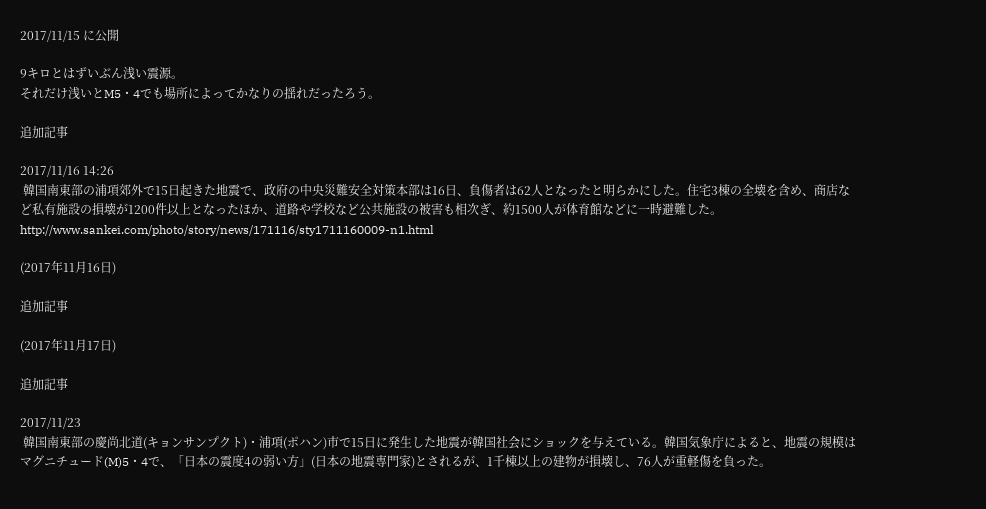2017/11/15 に公開

9キロとはずいぶん浅い震源。
それだけ浅いとM5・4でも場所によってかなりの揺れだったろう。

追加記事

2017/11/16 14:26
 韓国南東部の浦項郊外で15日起きた地震で、政府の中央災難安全対策本部は16日、負傷者は62人となったと明らかにした。住宅3棟の全壊を含め、商店など私有施設の損壊が1200件以上となったほか、道路や学校など公共施設の被害も相次ぎ、約1500人が体育館などに一時避難した。
http://www.sankei.com/photo/story/news/171116/sty1711160009-n1.html

(2017年11月16日)

追加記事

(2017年11月17日)

追加記事

2017/11/23
 韓国南東部の慶尚北道(キョンサンプクト)・浦項(ポハン)市で15日に発生した地震が韓国社会にショックを与えている。韓国気象庁によると、地震の規模はマグニチュード(M)5・4で、「日本の震度4の弱い方」(日本の地震専門家)とされるが、1千棟以上の建物が損壊し、76人が重軽傷を負った。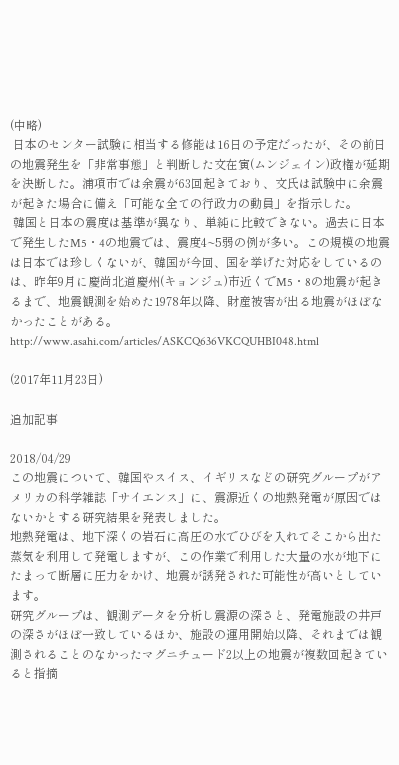(中略)
 日本のセンター試験に相当する修能は16日の予定だったが、その前日の地震発生を「非常事態」と判断した文在寅(ムンジェイン)政権が延期を決断した。浦項市では余震が63回起きており、文氏は試験中に余震が起きた場合に備え「可能な全ての行政力の動員」を指示した。
 韓国と日本の震度は基準が異なり、単純に比較できない。過去に日本で発生したM5・4の地震では、震度4~5弱の例が多い。この規模の地震は日本では珍しくないが、韓国が今回、国を挙げた対応をしているのは、昨年9月に慶尚北道慶州(キョンジュ)市近くでM5・8の地震が起きるまで、地震観測を始めた1978年以降、財産被害が出る地震がほぼなかったことがある。
http://www.asahi.com/articles/ASKCQ636VKCQUHBI048.html

(2017年11月23日)

追加記事

2018/04/29
この地震について、韓国やスイス、イギリスなどの研究グループがアメリカの科学雑誌「サイエンス」に、震源近くの地熱発電が原因ではないかとする研究結果を発表しました。
地熱発電は、地下深くの岩石に高圧の水でひびを入れてそこから出た蒸気を利用して発電しますが、この作業で利用した大量の水が地下にたまって断層に圧力をかけ、地震が誘発された可能性が高いとしています。
研究グループは、観測データを分析し震源の深さと、発電施設の井戸の深さがほぼ一致しているほか、施設の運用開始以降、それまでは観測されることのなかったマグニチュード2以上の地震が複数回起きていると指摘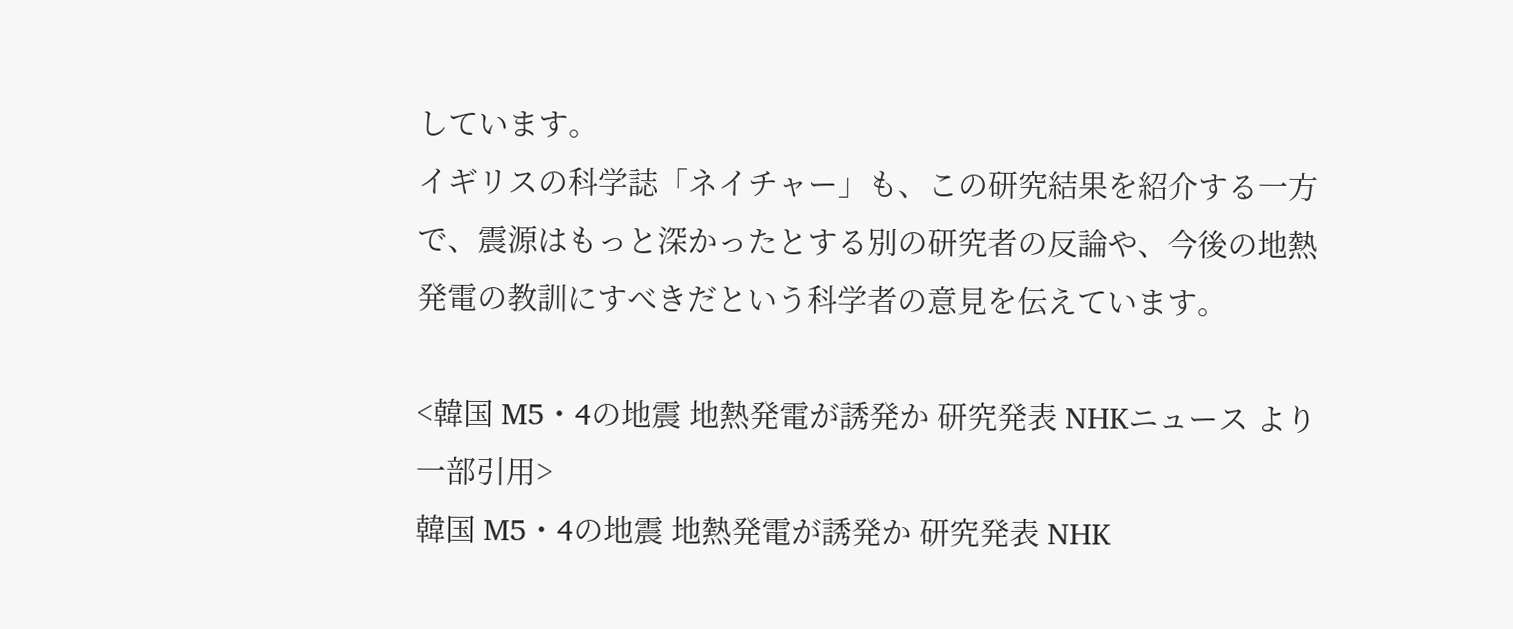しています。
イギリスの科学誌「ネイチャー」も、この研究結果を紹介する一方で、震源はもっと深かったとする別の研究者の反論や、今後の地熱発電の教訓にすべきだという科学者の意見を伝えています。

<韓国 M5・4の地震 地熱発電が誘発か 研究発表 NHKニュース より一部引用>
韓国 M5・4の地震 地熱発電が誘発か 研究発表 NHK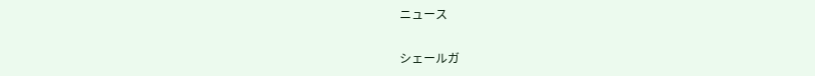ニュース

シェールガ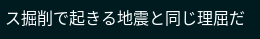ス掘削で起きる地震と同じ理屈だ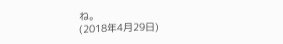ね。
(2018年4月29日)